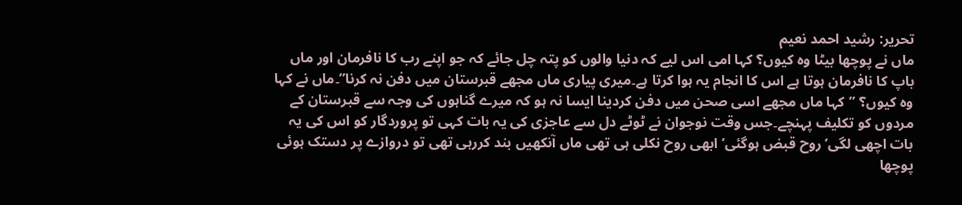تحریر: رشید احمد نعیم
ماں نے پوچھا بیٹا وہ کیوں؟ کہا امی اس لیے کہ دنیا والوں کو پتہ چل جائے کہ جو اپنے رب کا نافرمان اور ماں باپ کا نافرمان ہوتا ہے اس کا انجام یہ ہوا کرتا ہے۔میری پیاری ماں مجھے قبرستان میں دفن نہ کرنا”۔ماں نے کہا وہ کیوں؟ ”کہا ماں مجھے اسی صحن میں دفن کردینا ایسا نہ ہو کہ میرے گناہوں کی وجہ سے قبرستان کے مردوں کو تکلیف پہنچے۔جس وقت نوجوان نے ٹوٹے دل سے عاجزی کی یہ بات کہی تو پروردگار کو اس کی یہ بات اچھی لگی’ روح قبض ہوگئی’ابھی روح نکلی ہی تھی ماں آنکھیں بند کررہی تھی تو دروازے پر دستک ہوئی پوچھا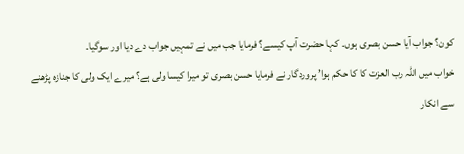کون؟ جواب آیا حسن بصری ہوں۔ کہا حضرت آپ کیسے؟ فرمایا جب میں نے تمہیں جواب دے دیا اور سوگیا۔
خواب میں اللہ رب العزت کا کا حکم ہوا’ پروردگار نے فرمایا حسن بصری تو میرا کیسا ولی ہے؟ میرے ایک ولی کا جنازہ پڑھنے سے انکار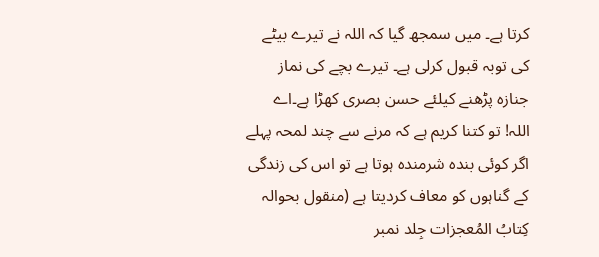کرتا ہے۔ میں سمجھ گیا کہ اللہ نے تیرے بیٹے کی توبہ قبول کرلی ہے۔ تیرے بچے کی نماز جنازہ پڑھنے کیلئے حسن بصری کھڑا ہے۔اے اللہ! تو کتنا کریم ہے کہ مرنے سے چند لمحہ پہلے اگر کوئی بندہ شرمندہ ہوتا ہے تو اس کی زندگی کے گناہوں کو معاف کردیتا ہے (منقول بحوالہ کِتابُ المُعجزات جِلد نمبر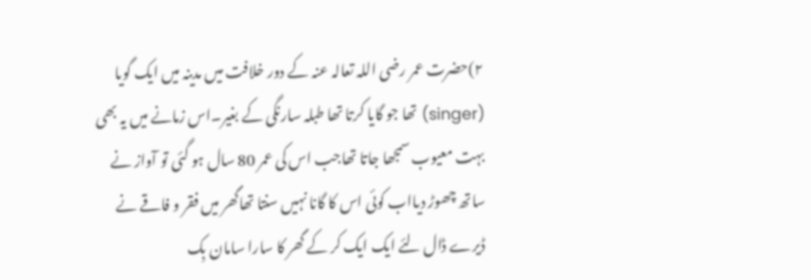٢)حضرت عمر رضی اللہ تعالہ عنہ کے دور خلافت میں مدینہ میں ایک گویا (singer) تھا جو گایا کرتا تھا طبلہ سارنگی کے بغیر۔اس زمانے میں یہ بھی بہت معیوب سمجھا جاتا تھاجب اس کی عمر 80 سال ہو گئی تو آواز نے ساتھ چھوڑ دیااب کوئی اس کا گانا نہیں سنتا تھاگھر میں فقر و فاقے نے ڈیرے ڈال لئے ایک ایک کر کے گھر کا سارا سامان بِک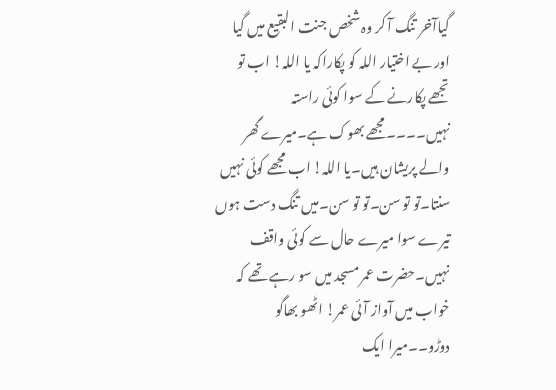گیاآخر تنگ آ کر وہ شخص جنت البقیع میں گیا اور بے اختیار اللہ کو پکاراکہ یا اللہ! اب تو تجھے پکارنے کے سوا کوئی راستہ نہیں۔۔۔۔مجھے بھوک ہے۔میرے گھر
والے پریشان ہیں۔یا اللہ! اب مجھے کوئی نہیں سنتا۔تو تو سن۔تو تو سن۔میں تنگ دست ہوں تیرے سوا میرے حال سے کوئی واقف نہیں۔حضرت عمر مسجد میں سو رہے تھے کہ خواب میں آواز آئی عمر! اٹھو بھاگو دوڑو۔۔میرا ایک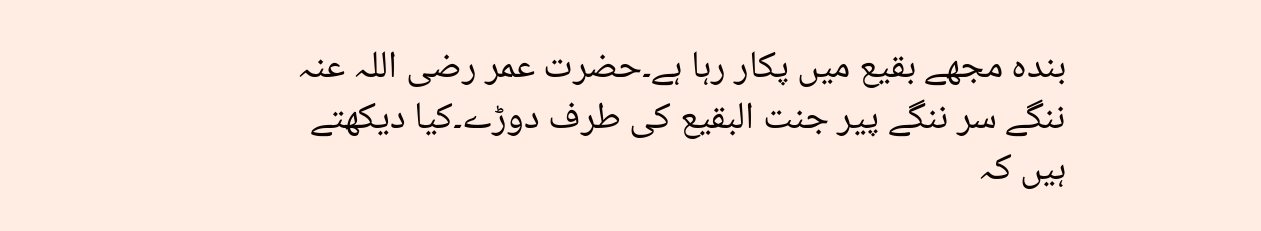بندہ مجھے بقیع میں پکار رہا ہے۔حضرت عمر رضی اللہ عنہ ننگے سر ننگے پیر جنت البقیع کی طرف دوڑے۔کیا دیکھتے ہیں کہ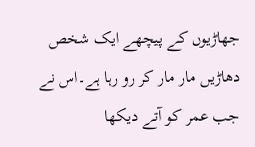جھاڑیوں کے پیچھے ایک شخص دھاڑیں مار مار کر رو رہا ہے۔اس نے جب عمر کو آتے دیکھا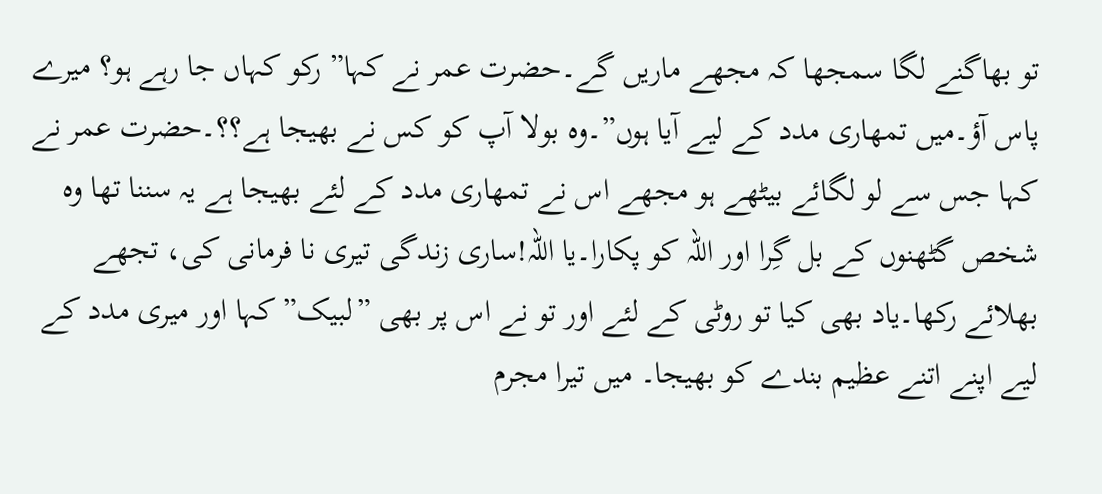تو بھاگنے لگا سمجھا کہ مجھے ماریں گے۔حضرت عمر نے کہا” رکو کہاں جا رہے ہو؟ میرے پاس آؤ۔میں تمھاری مدد کے لیے آیا ہوں”۔وہ بولا آپ کو کس نے بھیجا ہے؟؟۔حضرت عمر نے کہا جس سے لو لگائے بیٹھے ہو مجھے اس نے تمھاری مدد کے لئے بھیجا ہے یہ سننا تھا وہ شخص گٹھنوں کے بل گِرا اور اللہ کو پکارا۔یا اللہ!ساری زندگی تیری نا فرمانی کی، تجھے بھلائے رکھا۔یاد بھی کیا تو روٹی کے لئے اور تو نے اس پر بھی ”لبیک” کہا اور میری مدد کے لیے اپنے اتنے عظیم بندے کو بھیجا۔ میں تیرا مجرم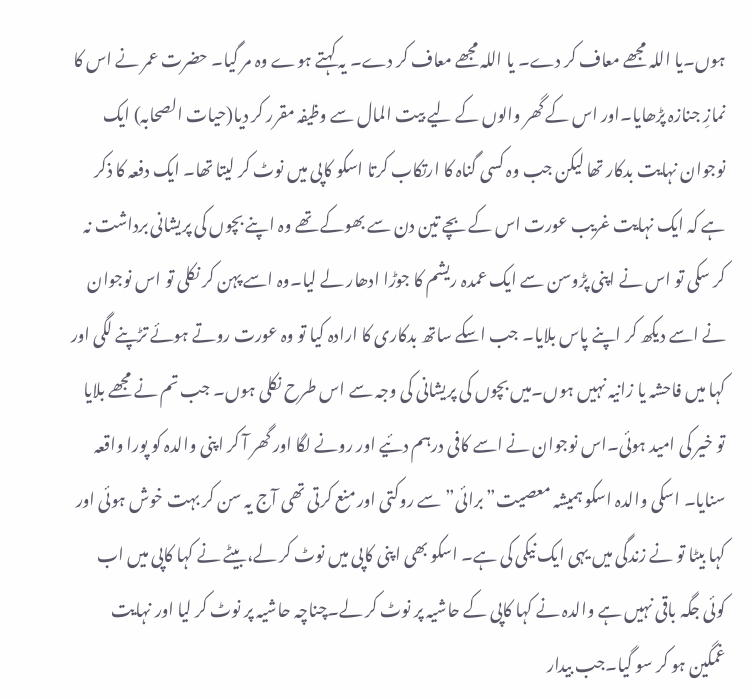ہوں۔یا اللہ مجھے معاف کر دے۔ یا اللہ مجھے معاف کر دے۔ یہ کہتے ہوے وہ مر گیا۔ حضرت عمر نے اس کا نمازِ جنازہ پڑھایا۔اور اس کے گھر والوں کے لیے بیت المال سے وظیفہ مقرر کر دیا(حیات الصحابہ) ایک نوجوان نہایت بدکار تھا لیکن جب وہ کسی گناہ کا ارتکاب کرتا اسکو کاپی میں نوٹ کر لیتا تھا۔ ایک دفعہ کا ذکر ہے کہ ایک نہایت غریب عورت اس کے بچے تین دن سے بھوکے تھے وہ اپنے بچوں کی پریشانی برداشت نہ کر سکی تو اس نے اپنی پڑوسن سے ایک عمدہ ریشم کا جوڑا ادھار لے لیا۔وہ اسے پہن کر نکلی تو اس نوجوان نے اسے دیکھ کر اپنے پاس بلایا۔ جب اسکے ساتھ بدکاری کا ارادہ کیا تو وہ عورت روتے ہوئے تڑپنے لگی اور کہا میں فاحشہ یا زانیہ نہیں ہوں۔میں بچوں کی پریشانی کی وجہ سے اس طرح نکلی ہوں۔ جب تم نے مجھے بلایا تو خیر کی امید ہوئی۔اس نوجوان نے اسے کافی درہم دئیے اور رونے لگا اور گھر آ کر اپنی والدہ کو پورا واقعہ سنایا۔ اسکی والدہ اسکو ہمیشہ معصیت”برائی”سے روکتی اور منع کرتی تھی آج یہ سن کر بہت خوش ہوئی اور کہا بیٹا تو نے زندگی میں یہی ایک نیکی کی ہے۔ اسکو بھی اپنی کاپی میں نوٹ کر لے،بیٹے نے کہا کاپی میں اب کوئی جگہ باقی نہیں ہے والدہ نے کہا کاپی کے حاشیہ پر نوٹ کر لے۔چناچہ حاشیہ پر نوٹ کر لیا اور نہایت غمگین ہو کر سو گیا۔جب بیدار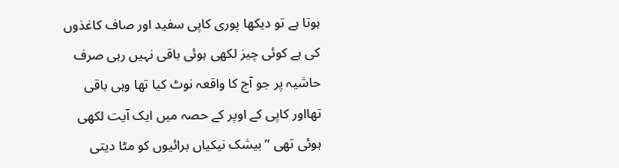ہوتا ہے تو دیکھا پوری کاپی سفید اور صاف کاغذوں کی ہے کوئی چیز لکھی ہوئی باقی نہیں رہی صرف حاشیہ پر جو آج کا واقعہ نوٹ کیا تھا وہی باقی تھااور کاپی کے اوپر کے حصہ میں ایک آیت لکھی ہوئی تھی ”بیشک نیکیاں برائیوں کو مٹا دیتی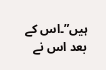ہیں”۔اس کے بعد اس نے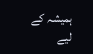ہمیشہ کے لیے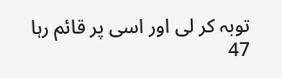توبہ کر لی اور اسی پر قائم رہا
47